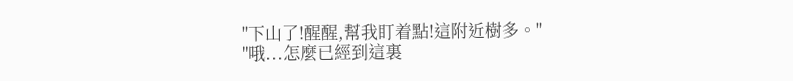"下山了!醒醒,幫我盯着點!這附近樹多。"
"哦...怎麼已經到這裏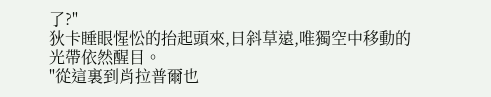了?"
狄卡睡眼惺忪的抬起頭來,日斜草遠,唯獨空中移動的光帶依然醒目。
"從這裏到肖拉普爾也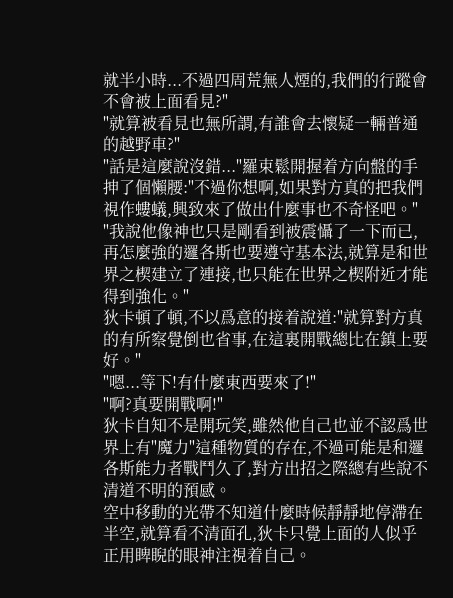就半小時...不過四周荒無人煙的,我們的行蹤會不會被上面看見?"
"就算被看見也無所謂,有誰會去懷疑一輛普通的越野車?"
"話是這麼說沒錯..."羅束鬆開握着方向盤的手抻了個懶腰:"不過你想啊,如果對方真的把我們視作螻蟻,興致來了做出什麼事也不奇怪吧。"
"我說他像神也只是剛看到被震懾了一下而已,再怎麼強的邏各斯也要遵守基本法,就算是和世界之楔建立了連接,也只能在世界之楔附近才能得到強化。"
狄卡頓了頓,不以爲意的接着說道:"就算對方真的有所察覺倒也省事,在這裏開戰總比在鎮上要好。"
"嗯...等下!有什麼東西要來了!"
"啊?真要開戰啊!"
狄卡自知不是開玩笑,雖然他自己也並不認爲世界上有"魔力"這種物質的存在,不過可能是和邏各斯能力者戰鬥久了,對方出招之際總有些說不清道不明的預感。
空中移動的光帶不知道什麼時候靜靜地停滯在半空,就算看不清面孔,狄卡只覺上面的人似乎正用睥睨的眼神注視着自己。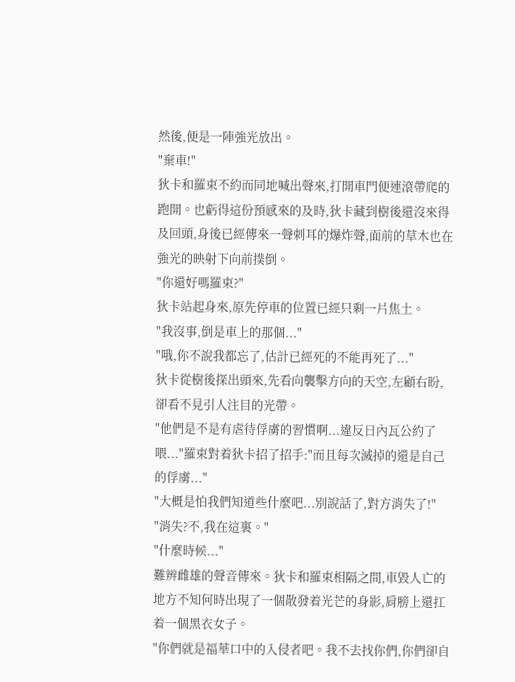然後,便是一陣強光放出。
"棄車!"
狄卡和羅束不約而同地喊出聲來,打開車門便連滾帶爬的跑開。也虧得這份預感來的及時,狄卡藏到樹後還沒來得及回頭,身後已經傳來一聲刺耳的爆炸聲,面前的草木也在強光的映射下向前撲倒。
"你還好嗎羅束?"
狄卡站起身來,原先停車的位置已經只剩一片焦土。
"我沒事,倒是車上的那個..."
"哦,你不說我都忘了,估計已經死的不能再死了..."
狄卡從樹後探出頭來,先看向襲擊方向的天空,左顧右盼,卻看不見引人注目的光帶。
"他們是不是有虐待俘虜的習慣啊...違反日內瓦公約了喂..."羅束對着狄卡招了招手:"而且每次滅掉的還是自己的俘虜..."
"大概是怕我們知道些什麼吧...別說話了,對方消失了!"
"消失?不,我在這裏。"
"什麼時候..."
難辨雌雄的聲音傳來。狄卡和羅束相隔之間,車毀人亡的地方不知何時出現了一個散發着光芒的身影,肩膀上還扛着一個黑衣女子。
"你們就是福華口中的入侵者吧。我不去找你們,你們卻自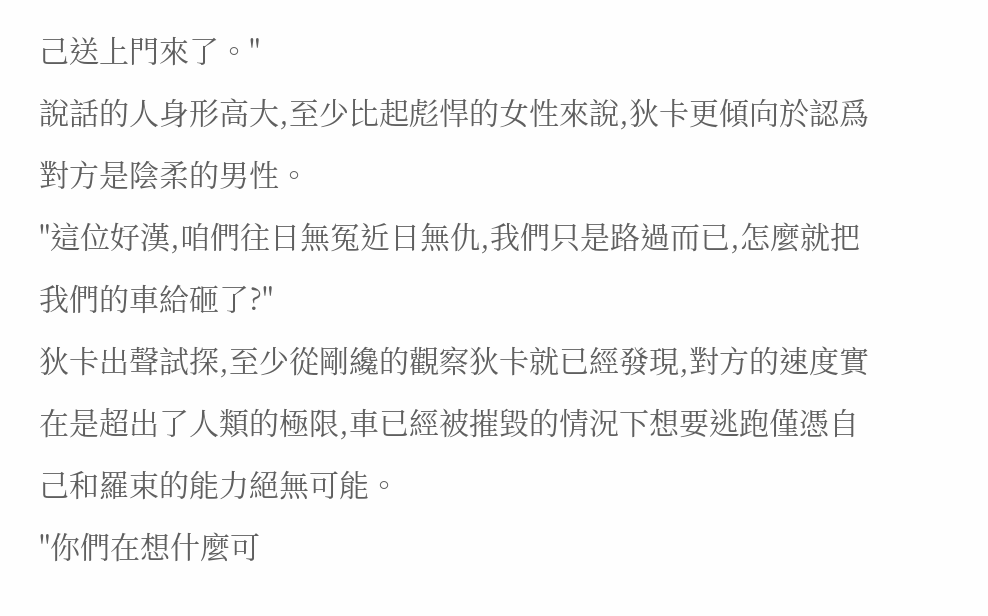己送上門來了。"
說話的人身形高大,至少比起彪悍的女性來說,狄卡更傾向於認爲對方是陰柔的男性。
"這位好漢,咱們往日無冤近日無仇,我們只是路過而已,怎麼就把我們的車給砸了?"
狄卡出聲試探,至少從剛纔的觀察狄卡就已經發現,對方的速度實在是超出了人類的極限,車已經被摧毀的情況下想要逃跑僅憑自己和羅束的能力絕無可能。
"你們在想什麼可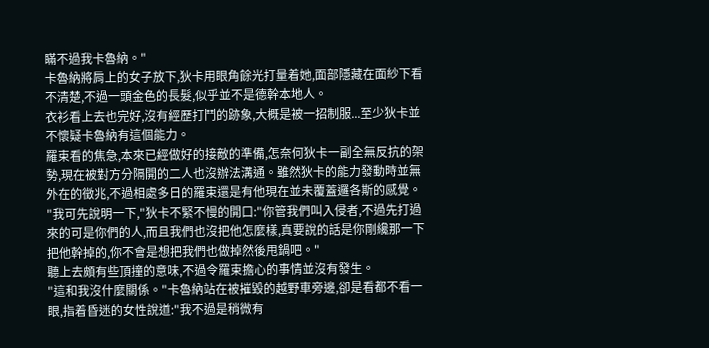瞞不過我卡魯納。"
卡魯納將肩上的女子放下,狄卡用眼角餘光打量着她,面部隱藏在面紗下看不清楚,不過一頭金色的長髮,似乎並不是德幹本地人。
衣衫看上去也完好,沒有經歷打鬥的跡象,大概是被一招制服...至少狄卡並不懷疑卡魯納有這個能力。
羅束看的焦急,本來已經做好的接敵的準備,怎奈何狄卡一副全無反抗的架勢,現在被對方分隔開的二人也沒辦法溝通。雖然狄卡的能力發動時並無外在的徵兆,不過相處多日的羅束還是有他現在並未覆蓋邏各斯的感覺。
"我可先說明一下,"狄卡不緊不慢的開口:"你管我們叫入侵者,不過先打過來的可是你們的人,而且我們也沒把他怎麼樣,真要說的話是你剛纔那一下把他幹掉的,你不會是想把我們也做掉然後甩鍋吧。"
聽上去頗有些頂撞的意味,不過令羅束擔心的事情並沒有發生。
"這和我沒什麼關係。"卡魯納站在被摧毀的越野車旁邊,卻是看都不看一眼,指着昏迷的女性說道:"我不過是稍微有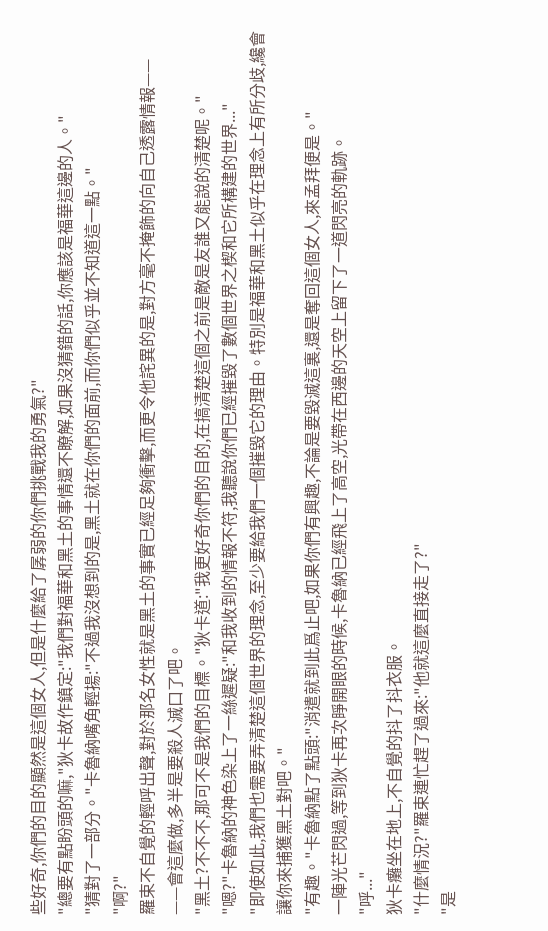些好奇,你們的目的顯然是這個女人,但是什麼給了孱弱的你們挑戰我的勇氣?"
"總要有點盼頭的嘛,"狄卡故作鎮定:"我們對福華和黑土的事情還不瞭解,如果沒猜錯的話,你應該是福華這邊的人。"
"猜對了一部分。"卡魯納嘴角輕揚:"不過我沒想到的是,黑土就在你們的面前,而你們似乎並不知道這一點。"
"啊?"
羅束不自覺的輕呼出聲,對於那名女性就是黑土的事實已經足夠衝擊,而更令他詫異的是,對方毫不掩飾的向自己透露情報——
——會這麼做,多半是要殺人滅口了吧。
"黑土?不不不,那可不是我們的目標。"狄卡道:"我更好奇你們的目的,在搞清楚這個之前是敵是友誰又能說的清楚呢。"
"嗯?"卡魯納的神色染上了一絲遲疑:"和我收到的情報不符,我聽說你們已經摧毀了數個世界之楔和它所構建的世界..."
"即使如此,我們也需要弄清楚這個世界的理念,至少要給我們一個摧毀它的理由。特別是福華和黑土似乎在理念上有所分歧,纔會讓你來捕獲黑土對吧。"
"有趣。"卡魯納點了點頭:"消遣就到此爲止吧,如果你們有興趣,不論是要毀滅這裏,還是奪回這個女人,來孟拜便是。"
一陣光芒閃過,等到狄卡再次睜開眼的時候,卡魯納已經飛上了高空,光帶在西邊的天空上留下了一道閃亮的軌跡。
"呼..."
狄卡癱坐在地上,不自覺的抖了抖衣服。
"什麼情況?"羅束連忙趕了過來:"他就這麼直接走了?"
"是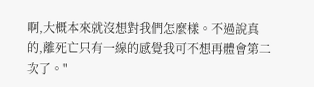啊,大概本來就沒想對我們怎麼樣。不過說真的,離死亡只有一線的感覺我可不想再體會第二次了。"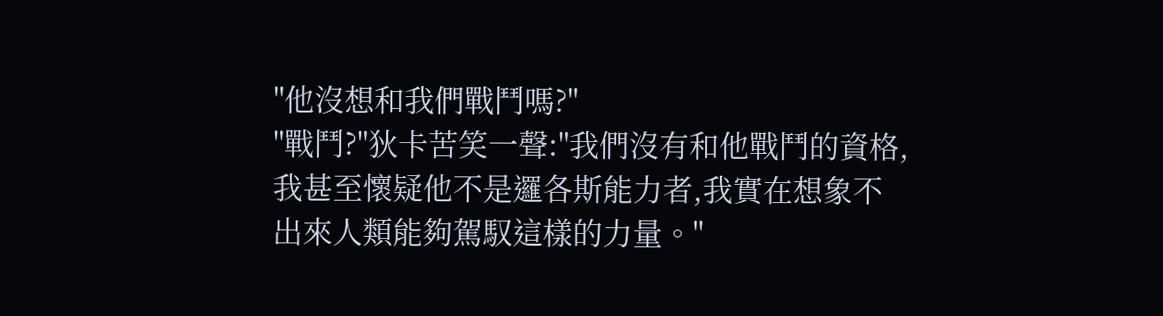"他沒想和我們戰鬥嗎?"
"戰鬥?"狄卡苦笑一聲:"我們沒有和他戰鬥的資格,我甚至懷疑他不是邏各斯能力者,我實在想象不出來人類能夠駕馭這樣的力量。"